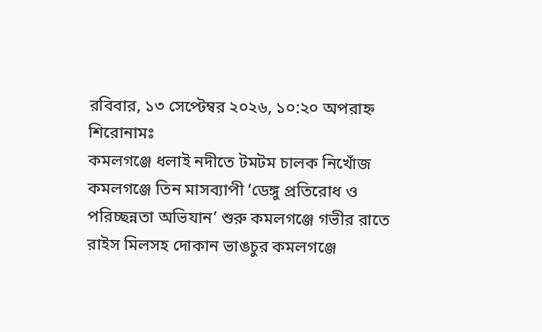রবিবার, ১৩ সেপ্টেম্বর ২০২৬, ১০:২০ অপরাহ্ন
শিরোনামঃ
কমলগঞ্জে ধলাই নদীতে টমটম চালক নিখোঁজ কমলগঞ্জে তিন মাসব্যাপী ‘ডেঙ্গু প্রতিরোধ ও পরিচ্ছন্নতা অভিযান’ শুরু কমলগঞ্জে গভীর রাতে রাইস মিলসহ দোকান ভাঙচুর কমলগঞ্জে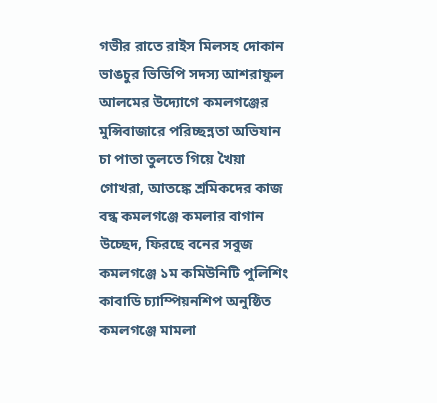গভীর রাতে রাইস মিলসহ দোকান ভাঙচুর ভিডিপি সদস্য আশরাফুল আলমের উদ্যোগে কমলগঞ্জের মুন্সিবাজারে পরিচ্ছন্নতা অভিযান চা পাতা তুলতে গিয়ে খৈয়া গোখরা, আতঙ্কে শ্রমিকদের কাজ বন্ধ কমলগঞ্জে কমলার বাগান উচ্ছেদ, ফিরছে বনের সবুজ কমলগঞ্জে ১ম কমিউনিটি পুলিশিং কাবাডি চ্যাম্পিয়নশিপ অনুষ্ঠিত কমলগঞ্জে মামলা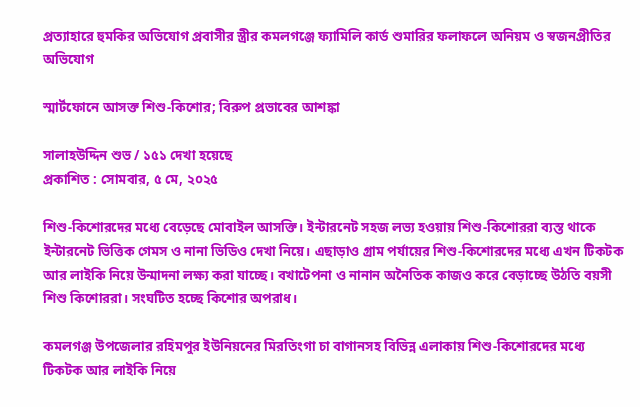প্রত্যাহারে হুমকির অভিযোগ প্রবাসীর স্ত্রীর কমলগঞ্জে ফ্যামিলি কার্ড শুমারির ফলাফলে অনিয়ম ও স্বজনপ্রীতির অভিযোগ

স্মার্টফোনে আসক্ত শিশু-কিশোর; বিরুপ প্রভাবের আশঙ্কা

সালাহউদ্দিন ‍শুভ / ১৫১ দেখা হয়েছে
প্রকাশিত : সোমবার, ৫ মে, ২০২৫

শিশু-কিশোরদের মধ্যে বেড়েছে মোবাইল আসক্তি। ইন্টারনেট সহজ লভ্য হওয়ায় শিশু-কিশোররা ব্যস্ত থাকে ইন্টারনেট ভিত্তিক গেমস ও নানা ভিডিও দেখা নিয়ে। এছাড়াও গ্রাম পর্যায়ের শিশু-কিশোরদের মধ্যে এখন টিকটক আর লাইকি নিয়ে উন্মাদনা লক্ষ্য করা যাচ্ছে। বখাটেপনা ও নানান অনৈতিক কাজও করে বেড়াচ্ছে উঠতি বয়সী শিশু কিশোররা। সংঘটিত হচ্ছে কিশোর অপরাধ।

কমলগঞ্জ উপজেলার রহিমপুর ইউনিয়নের মিরতিংগা চা বাগানসহ বিভিন্ন এলাকায় শিশু-কিশোরদের মধ্যে টিকটক আর লাইকি নিয়ে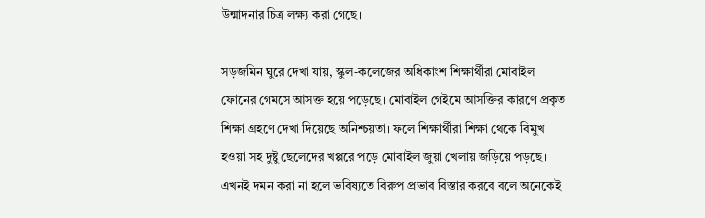উন্মাদনার চিত্র লক্ষ্য করা গেছে।

সড়জমিন ঘুরে দেখা যায়, স্কুল-কলেজের অধিকাংশ শিক্ষার্থীরা মোবাইল ফোনের গেমসে আসক্ত হয়ে পড়েছে। মোবাইল গেইমে আসক্তির কারণে প্রকৃত শিক্ষা গ্রহণে দেখা দিয়েছে অনিশ্চয়তা। ফলে শিক্ষার্থীরা শিক্ষা থেকে বিমুখ হওয়া সহ দুষ্টু ছেলেদের খপ্পরে পড়ে মোবাইল জুয়া খেলায় জড়িয়ে পড়ছে। এখনই দমন করা না হলে ভবিষ্যতে বিরুপ প্রভাব বিস্তার করবে বলে অনেকেই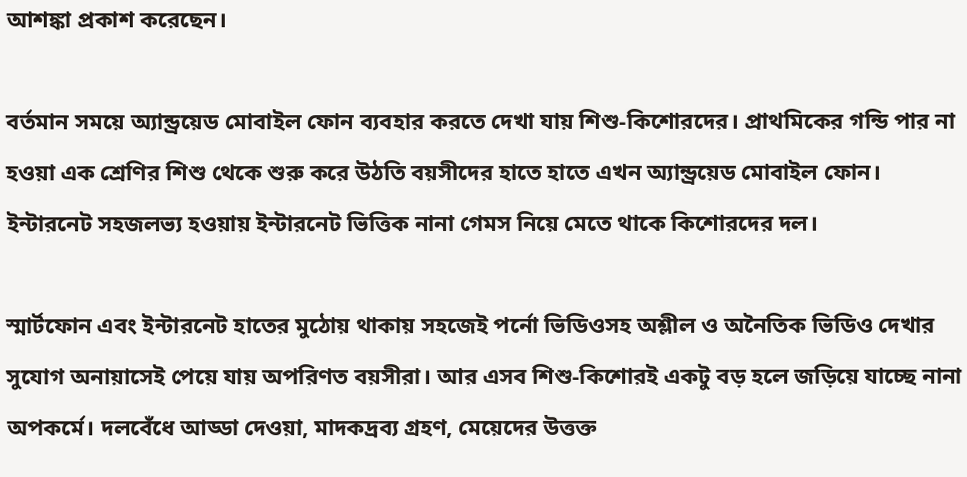আশঙ্কা প্রকাশ করেছেন।

বর্তমান সময়ে অ্যান্ড্রয়েড মোবাইল ফোন ব্যবহার করতে দেখা যায় শিশু-কিশোরদের। প্রাথমিকের গন্ডি পার না হওয়া এক শ্রেণির শিশু থেকে শুরু করে উঠতি বয়সীদের হাতে হাতে এখন অ্যান্ড্রয়েড মোবাইল ফোন। ইন্টারনেট সহজলভ্য হওয়ায় ইন্টারনেট ভিত্তিক নানা গেমস নিয়ে মেতে থাকে কিশোরদের দল।

স্মার্টফোন এবং ইন্টারনেট হাতের মুঠোয় থাকায় সহজেই পর্নো ভিডিওসহ অশ্লীল ও অনৈতিক ভিডিও দেখার সুযোগ অনায়াসেই পেয়ে যায় অপরিণত বয়সীরা। আর এসব শিশু-কিশোরই একটু বড় হলে জড়িয়ে যাচ্ছে নানা অপকর্মে। দলবেঁধে আড্ডা দেওয়া, মাদকদ্রব্য গ্রহণ, মেয়েদের উত্তক্ত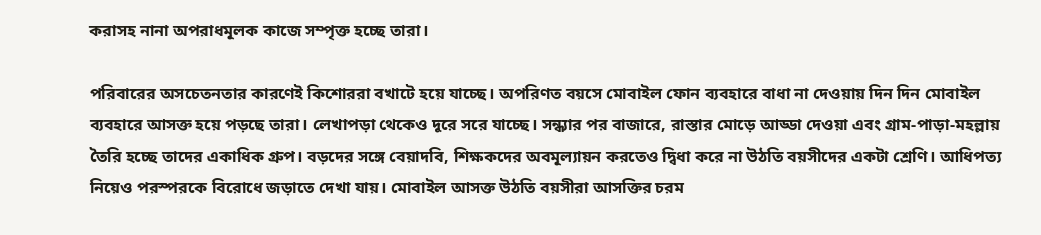করাসহ নানা অপরাধমূলক কাজে সম্পৃক্ত হচ্ছে তারা।

পরিবারের অসচেতনতার কারণেই কিশোররা বখাটে হয়ে যাচ্ছে। অপরিণত বয়সে মোবাইল ফোন ব্যবহারে বাধা না দেওয়ায় দিন দিন মোবাইল ব্যবহারে আসক্ত হয়ে পড়ছে তারা। লেখাপড়া থেকেও দূরে সরে যাচ্ছে। সন্ধ্যার পর বাজারে, রাস্তার মোড়ে আড্ডা দেওয়া এবং গ্রাম-পাড়া-মহল্লায় তৈরি হচ্ছে তাদের একাধিক গ্রুপ। বড়দের সঙ্গে বেয়াদবি, শিক্ষকদের অবমূল্যায়ন করতেও দ্বিধা করে না উঠতি বয়সীদের একটা শ্রেণি। আধিপত্য নিয়েও পরস্পরকে বিরোধে জড়াতে দেখা যায়। মোবাইল আসক্ত উঠতি বয়সীরা আসক্তির চরম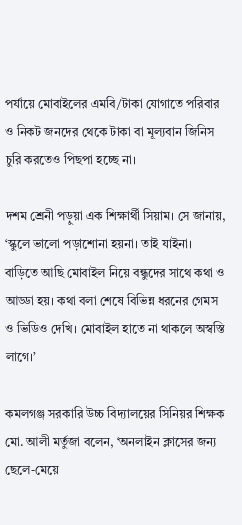পর্যায়ে মোবাইলের এমবি/টাকা যোগাতে পরিবার ও নিকট জনদের থেকে টাকা বা মূল্যবান জিনিস চুরি করতেও পিছপা হচ্ছে না।

দশম শ্রেনী পড়ুয়া এক শিক্ষার্থী সিয়াম। সে জানায়, ‘স্কুলে ভালো পড়াশোনা হয়না। তাই যাইনা। বাড়িতে আছি মোবাইল নিয়ে বন্ধুদের সাথে কথা ও আড্ডা হয়। কথা বলা শেষে বিভিন্ন ধরনের গেমস ও ভিডিও দেখি। মোবাইল হাতে না থাকলে অস্বস্তি লাগে।’

কমলগঞ্জ সরকারি উচ্চ বিদ্যালয়ের সিনিয়র শিক্ষক মো. আলী মর্তুজা বলেন, ‘অনলাইন ক্লাসের জন্য ছেলে-মেয়ে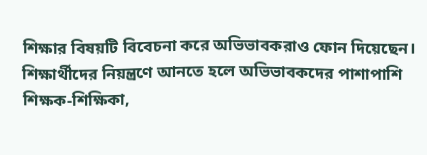শিক্ষার বিষয়টি বিবেচনা করে অভিভাবকরাও ফোন দিয়েছেন। শিক্ষার্থীদের নিয়ন্ত্রণে আনতে হলে অভিভাবকদের পাশাপাশি শিক্ষক-শিক্ষিকা,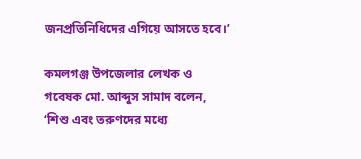জনপ্রতিনিধিদের এগিয়ে আসতে হবে।’

কমলগঞ্জ উপজেলার লেখক ও গবেষক মো. আব্দুস সামাদ বলেন, ‘শিশু এবং তরুণদের মধ্যে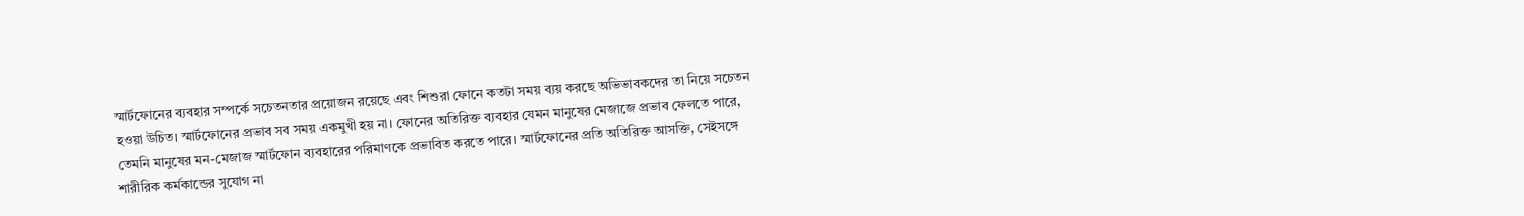স্মার্টফোনের ব্যবহার সম্পর্কে সচেতনতার প্রয়োজন রয়েছে এবং শিশুরা ফোনে কতটা সময় ব্যয় করছে অভিভাবকদের তা নিয়ে সচেতন হওয়া উচিত। স্মার্টফোনের প্রভাব সব সময় একমুখী হয় না। ফোনের অতিরিক্ত ব্যবহার যেমন মানুষের মেজাজে প্রভাব ফেলতে পারে, তেমনি মানুষের মন-মেজাজ স্মার্টফোন ব্যবহারের পরিমাণকে প্রভাবিত করতে পারে। স্মার্টফোনের প্রতি অতিরিক্ত আসক্তি, সেইসঙ্গে শারীরিক কর্মকান্ডের সুযোগ না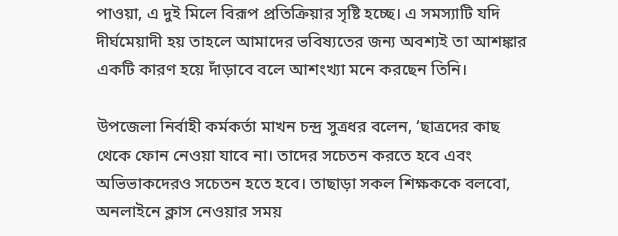পাওয়া, এ দুই মিলে বিরূপ প্রতিক্রিয়ার সৃষ্টি হচ্ছে। এ সমস্যাটি যদি দীর্ঘমেয়াদী হয় তাহলে আমাদের ভবিষ্যতের জন্য অবশ্যই তা আশঙ্কার একটি কারণ হয়ে দাঁড়াবে বলে আশংখ্যা মনে করছেন তিনি।

উপজেলা নির্বাহী কর্মকর্তা মাখন চন্দ্র সুত্রধর বলেন, ‘ছাত্রদের কাছ থেকে ফোন নেওয়া যাবে না। তাদের সচেতন করতে হবে এবং অভিভাকদেরও সচেতন হতে হবে। তাছাড়া সকল শিক্ষককে বলবো, অনলাইনে ক্লাস নেওয়ার সময়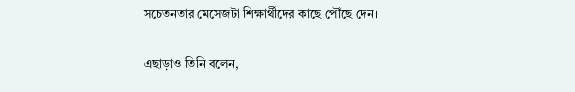সচেতনতার মেসেজটা শিক্ষার্থীদের কাছে পৌঁছে দেন।

এছাড়াও তিনি বলেন,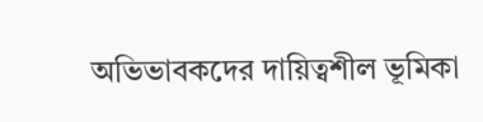অভিভাবকদের দায়িত্বশীল ভূমিকা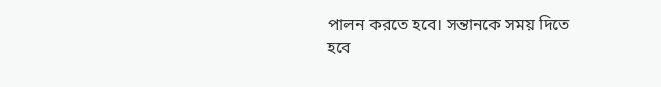পালন করতে হবে। সন্তানকে সময় দিতে হবে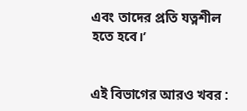এবং তাদের প্রতি যত্নশীল হতে হবে।’


এই বিভাগের আরও খবর :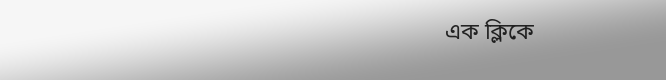এক ক্লিকে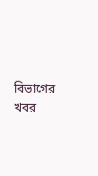বিভাগের খবর